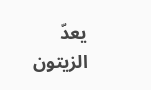يعدّ الزيتون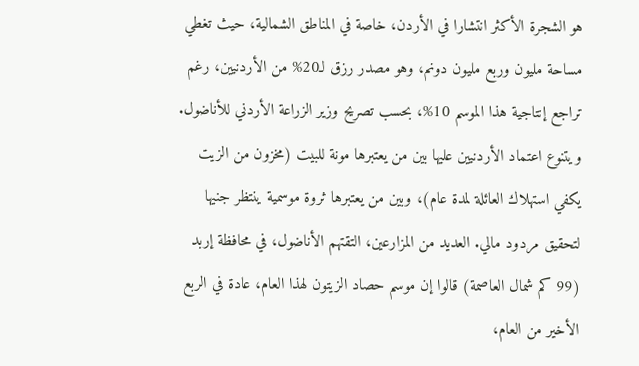هو الشجرة الأكثر انتشارا في الأردن، خاصة في المناطق الشمالية، حيث تغطي مساحة مليون وربع مليون دونم، وهو مصدر رزق لـ20% من الأردنيين، رغم تراجع إنتاجية هذا الموسم 10%، بحسب تصريح وزير الزراعة الأردني للأناضول. ويتنوع اعتماد الأردنيين عليها بين من يعتبرها مونة للبيت (مخزون من الزيت يكفي استهلاك العائلة لمدة عام)، وبين من يعتبرها ثروة موسمية ينتظر جنيها لتحقيق مردود مالي. العديد من المزارعين، التقتهم الأناضول، في محافظة إربد (99 كم شمال العاصمة) قالوا إن موسم حصاد الزيتون لهذا العام، عادة في الربع الأخير من العام،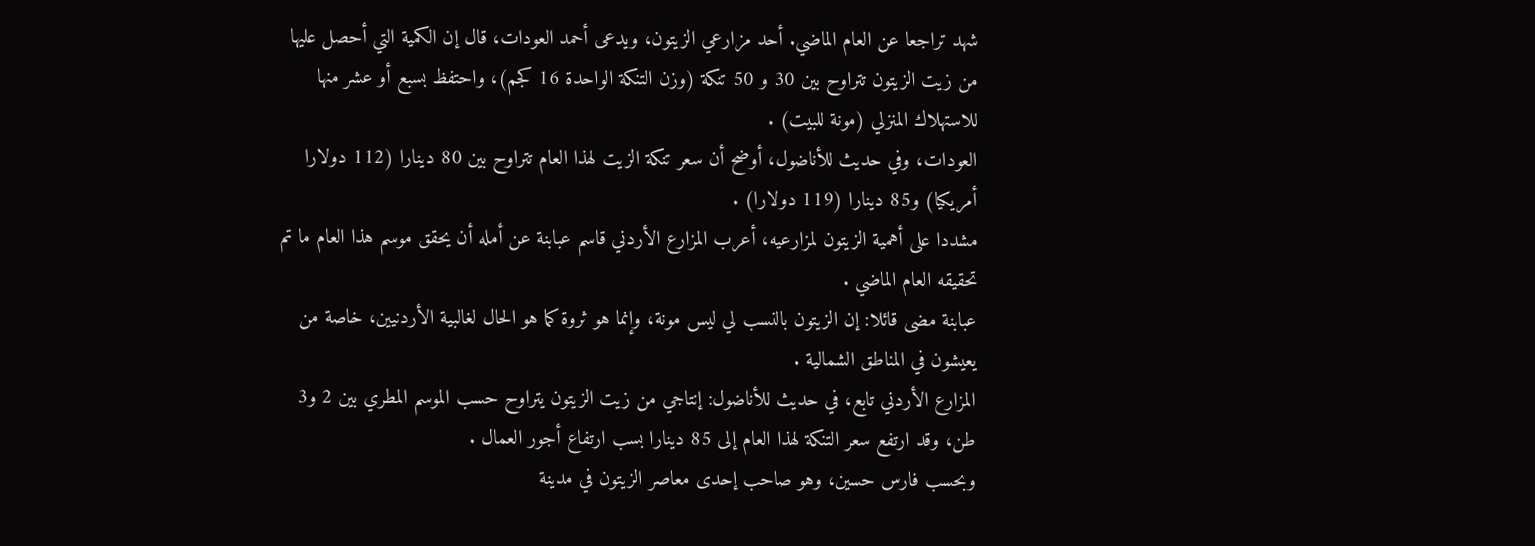شهد تراجعا عن العام الماضي. أحد مزارعي الزيتون، ويدعى أحمد العودات، قال إن الكمية التي أحصل عليها من زيت الزيتون تتراوح بين 30 و 50 تنكة (وزن التنكة الواحدة 16 كجم)، واحتفظ بسبع أو عشر منها للاستهلاك المنزلي (مونة للبيت) .
العودات، وفي حديث للأناضول، أوضح أن سعر تنكة الزيت لهذا العام تتراوح بين 80 دينارا (112 دولارا أمريكيا) و85 دينارا (119 دولارا) .
مشددا على أهمية الزيتون لمزارعيه، أعرب المزارع الأردني قاسم عبابنة عن أمله أن يحقق موسم هذا العام ما تم تحقيقه العام الماضي .
عبابنة مضى قائلا: إن الزيتون بالنسب لي ليس مونة، وإنما هو ثروة كما هو الحال لغالبية الأردنيين، خاصة من يعيشون في المناطق الشمالية .
المزارع الأردني تابع، في حديث للأناضول: إنتاجي من زيت الزيتون يتراوح حسب الموسم المطري بين 2 و3 طن، وقد ارتفع سعر التنكة لهذا العام إلى 85 دينارا بسب ارتفاع أجور العمال .
وبحسب فارس حسين، وهو صاحب إحدى معاصر الزيتون في مدينة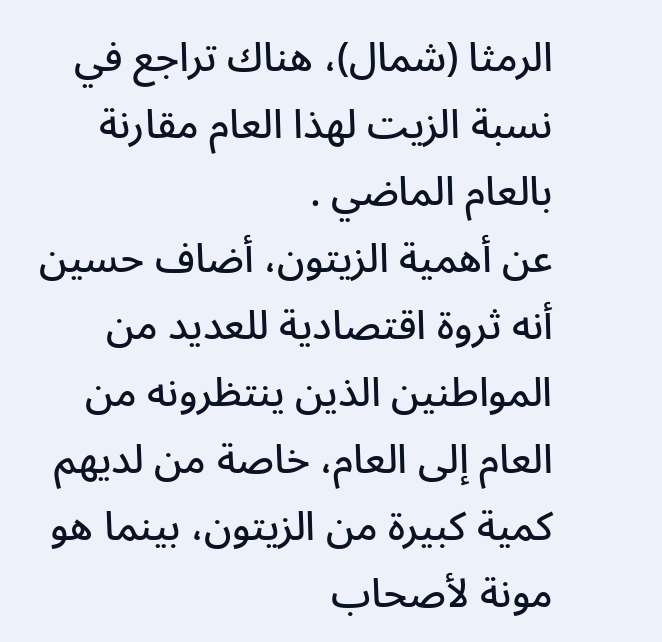الرمثا (شمال)، هناك تراجع في نسبة الزيت لهذا العام مقارنة بالعام الماضي .
عن أهمية الزيتون، أضاف حسين أنه ثروة اقتصادية للعديد من المواطنين الذين ينتظرونه من العام إلى العام، خاصة من لديهم كمية كبيرة من الزيتون، بينما هو مونة لأصحاب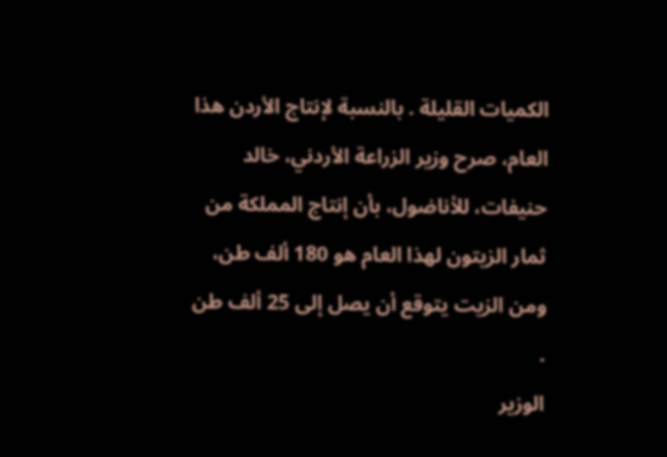الكميات القليلة . بالنسبة لإنتاج الأردن هذا العام، صرح وزير الزراعة الأردني، خالد حنيفات، للأناضول، بأن إنتاج المملكة من ثمار الزيتون لهذا العام هو 180 ألف طن، ومن الزيت يتوقع أن يصل إلى 25 ألف طن .
الوزير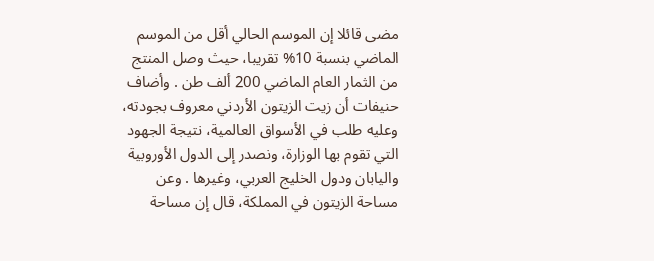مضى قائلا إن الموسم الحالي أقل من الموسم الماضي بنسبة 10% تقريبا، حيث وصل المنتج من الثمار العام الماضي 200 ألف طن . وأضاف حنيفات أن زيت الزيتون الأردني معروف بجودته، وعليه طلب في الأسواق العالمية، نتيجة الجهود التي تقوم بها الوزارة، ونصدر إلى الدول الأوروبية واليابان ودول الخليج العربي، وغيرها . وعن مساحة الزيتون في المملكة، قال إن مساحة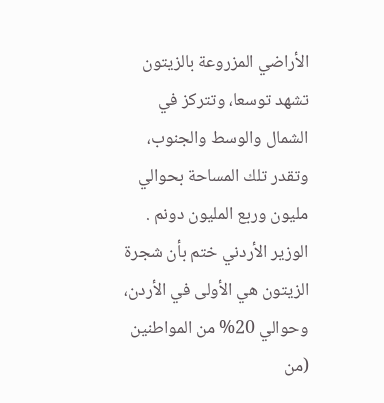الأراضي المزروعة بالزيتون تشهد توسعا، وتتركز في الشمال والوسط والجنوب، وتقدر تلك المساحة بحوالي مليون وربع المليون دونم .
الوزير الأردني ختم بأن شجرة الزيتون هي الأولى في الأردن، وحوالي 20% من المواطنين (من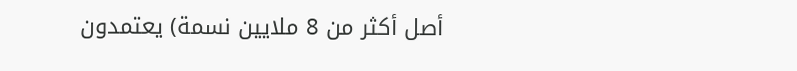أصل أكثر من 8 ملايين نسمة) يعتمدون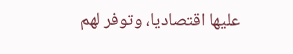عليها اقتصاديا، وتوفر لهم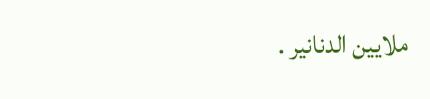ملايين الدنانير .